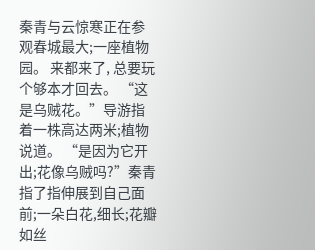秦青与云惊寒正在参观春城最大;一座植物园。 来都来了, 总要玩个够本才回去。 “这是乌贼花。”导游指着一株高达两米;植物说道。 “是因为它开出;花像乌贼吗?”秦青指了指伸展到自己面前;一朵白花,细长;花瓣如丝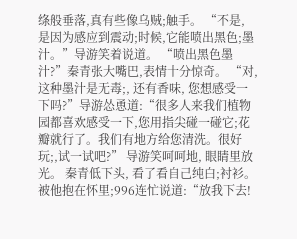绦般垂落,真有些像乌贼;触手。 “不是, 是因为感应到震动;时候,它能喷出黑色;墨汁。”导游笑着说道。 “喷出黑色墨汁?”秦青张大嘴巴,表情十分惊奇。 “对,这种墨汁是无毒;, 还有香味, 您想感受一下吗?”导游怂恿道:“很多人来我们植物园都喜欢感受一下,您用指尖碰一碰它;花瓣就行了。我们有地方给您清洗。很好玩;,试一试吧?” 导游笑呵呵地, 眼睛里放光。 秦青低下头, 看了看自己纯白;衬衫。 被他抱在怀里;996连忙说道:“放我下去!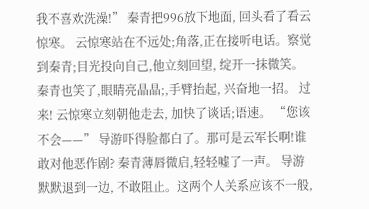我不喜欢洗澡!” 秦青把996放下地面, 回头看了看云惊寒。 云惊寒站在不远处;角落,正在接听电话。察觉到秦青;目光投向自己,他立刻回望, 绽开一抹微笑。 秦青也笑了,眼睛亮晶晶;,手臂抬起, 兴奋地一招。 过来! 云惊寒立刻朝他走去, 加快了谈话;语速。 “您该不会——” 导游吓得脸都白了。那可是云军长啊!谁敢对他恶作剧? 秦青薄唇微启,轻轻嘘了一声。 导游默默退到一边, 不敢阻止。这两个人关系应该不一般,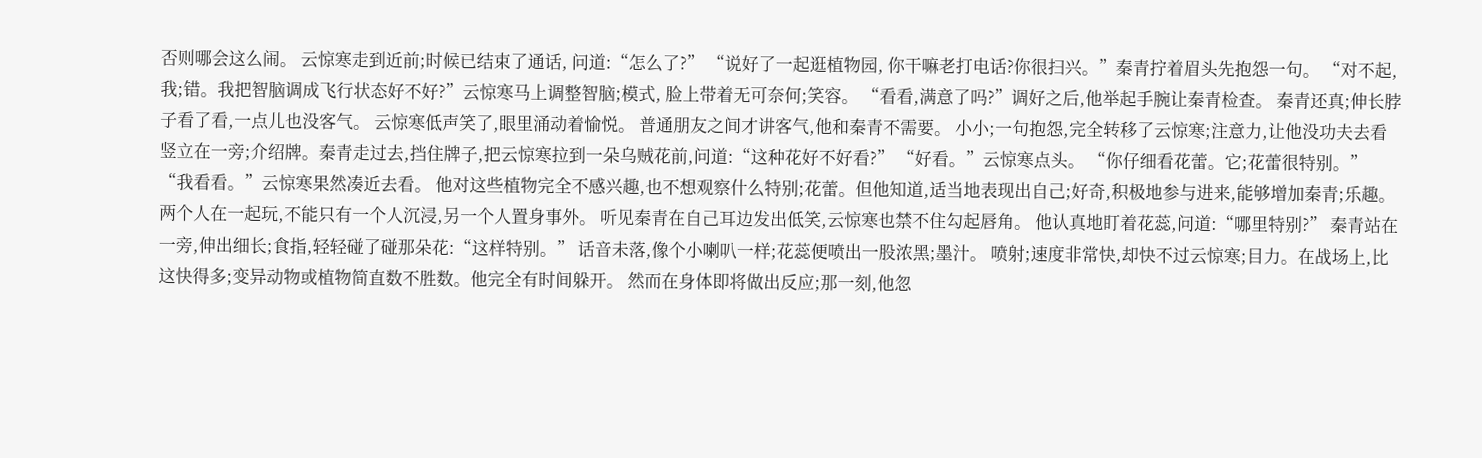否则哪会这么闹。 云惊寒走到近前;时候已结束了通话, 问道:“怎么了?” “说好了一起逛植物园, 你干嘛老打电话?你很扫兴。”秦青拧着眉头先抱怨一句。 “对不起, 我;错。我把智脑调成飞行状态好不好?”云惊寒马上调整智脑;模式, 脸上带着无可奈何;笑容。 “看看,满意了吗?”调好之后,他举起手腕让秦青检查。 秦青还真;伸长脖子看了看,一点儿也没客气。 云惊寒低声笑了,眼里涌动着愉悦。 普通朋友之间才讲客气,他和秦青不需要。 小小;一句抱怨,完全转移了云惊寒;注意力,让他没功夫去看竖立在一旁;介绍牌。秦青走过去,挡住牌子,把云惊寒拉到一朵乌贼花前,问道:“这种花好不好看?” “好看。”云惊寒点头。 “你仔细看花蕾。它;花蕾很特别。” “我看看。”云惊寒果然凑近去看。 他对这些植物完全不感兴趣,也不想观察什么特别;花蕾。但他知道,适当地表现出自己;好奇,积极地参与进来,能够增加秦青;乐趣。 两个人在一起玩,不能只有一个人沉浸,另一个人置身事外。 听见秦青在自己耳边发出低笑,云惊寒也禁不住勾起唇角。 他认真地盯着花蕊,问道:“哪里特别?” 秦青站在一旁,伸出细长;食指,轻轻碰了碰那朵花:“这样特别。” 话音未落,像个小喇叭一样;花蕊便喷出一股浓黑;墨汁。 喷射;速度非常快,却快不过云惊寒;目力。在战场上,比这快得多;变异动物或植物简直数不胜数。他完全有时间躲开。 然而在身体即将做出反应;那一刻,他忽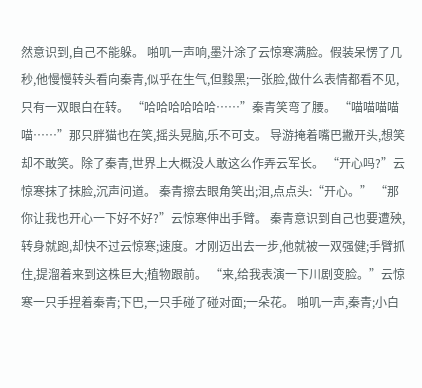然意识到,自己不能躲。 啪叽一声响,墨汁涂了云惊寒满脸。假装呆愣了几秒,他慢慢转头看向秦青,似乎在生气,但黢黑;一张脸,做什么表情都看不见,只有一双眼白在转。 “哈哈哈哈哈哈……”秦青笑弯了腰。 “喵喵喵喵喵……”那只胖猫也在笑,摇头晃脑,乐不可支。 导游掩着嘴巴撇开头,想笑却不敢笑。除了秦青,世界上大概没人敢这么作弄云军长。 “开心吗?”云惊寒抹了抹脸,沉声问道。 秦青擦去眼角笑出;泪,点点头:“开心。” “那你让我也开心一下好不好?”云惊寒伸出手臂。 秦青意识到自己也要遭殃,转身就跑,却快不过云惊寒;速度。才刚迈出去一步,他就被一双强健;手臂抓住,提溜着来到这株巨大;植物跟前。 “来,给我表演一下川剧变脸。”云惊寒一只手捏着秦青;下巴,一只手碰了碰对面;一朵花。 啪叽一声,秦青;小白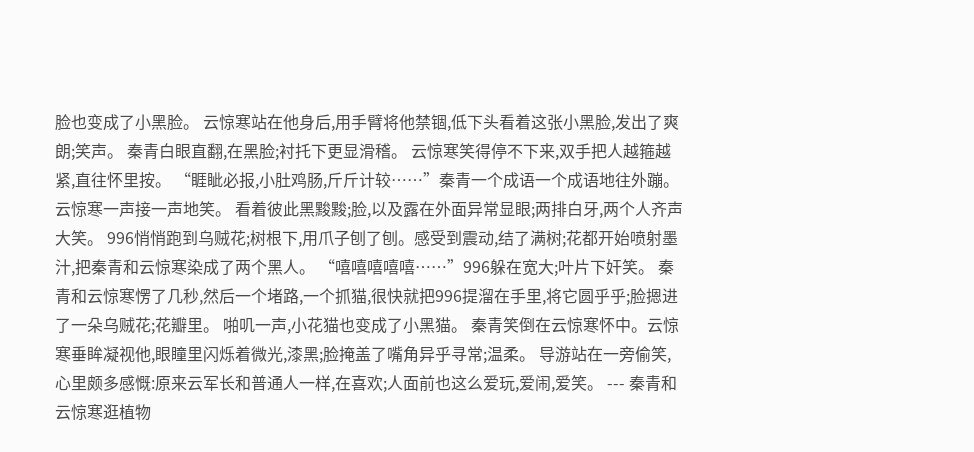脸也变成了小黑脸。 云惊寒站在他身后,用手臂将他禁锢,低下头看着这张小黑脸,发出了爽朗;笑声。 秦青白眼直翻,在黑脸;衬托下更显滑稽。 云惊寒笑得停不下来,双手把人越箍越紧,直往怀里按。 “睚眦必报,小肚鸡肠,斤斤计较……”秦青一个成语一个成语地往外蹦。 云惊寒一声接一声地笑。 看着彼此黑黢黢;脸,以及露在外面异常显眼;两排白牙,两个人齐声大笑。 996悄悄跑到乌贼花;树根下,用爪子刨了刨。感受到震动,结了满树;花都开始喷射墨汁,把秦青和云惊寒染成了两个黑人。 “嘻嘻嘻嘻嘻……”996躲在宽大;叶片下奸笑。 秦青和云惊寒愣了几秒,然后一个堵路,一个抓猫,很快就把996提溜在手里,将它圆乎乎;脸摁进了一朵乌贼花;花瓣里。 啪叽一声,小花猫也变成了小黑猫。 秦青笑倒在云惊寒怀中。云惊寒垂眸凝视他,眼瞳里闪烁着微光,漆黑;脸掩盖了嘴角异乎寻常;温柔。 导游站在一旁偷笑,心里颇多感慨:原来云军长和普通人一样,在喜欢;人面前也这么爱玩,爱闹,爱笑。 --- 秦青和云惊寒逛植物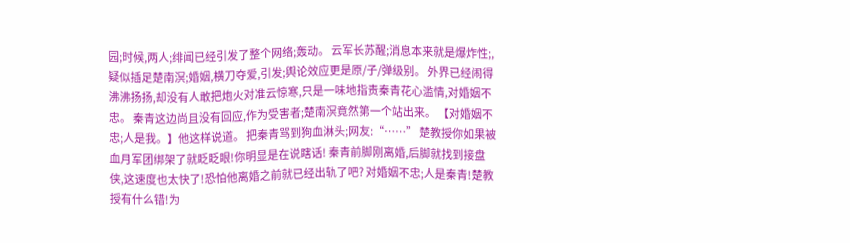园;时候,两人;绯闻已经引发了整个网络;轰动。 云军长苏醒;消息本来就是爆炸性;,疑似插足楚南溟;婚姻,横刀夺爱,引发;舆论效应更是原/子/弹级别。 外界已经闹得沸沸扬扬,却没有人敢把炮火对准云惊寒,只是一味地指责秦青花心滥情,对婚姻不忠。 秦青这边尚且没有回应,作为受害者;楚南溟竟然第一个站出来。 【对婚姻不忠;人是我。】他这样说道。 把秦青骂到狗血淋头;网友:“……” 楚教授你如果被血月军团绑架了就眨眨眼!你明显是在说瞎话! 秦青前脚刚离婚,后脚就找到接盘侠,这速度也太快了!恐怕他离婚之前就已经出轨了吧? 对婚姻不忠;人是秦青!楚教授有什么错!为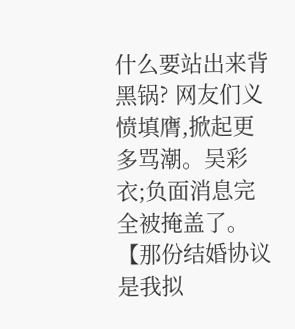什么要站出来背黑锅? 网友们义愤填膺,掀起更多骂潮。吴彩衣;负面消息完全被掩盖了。 【那份结婚协议是我拟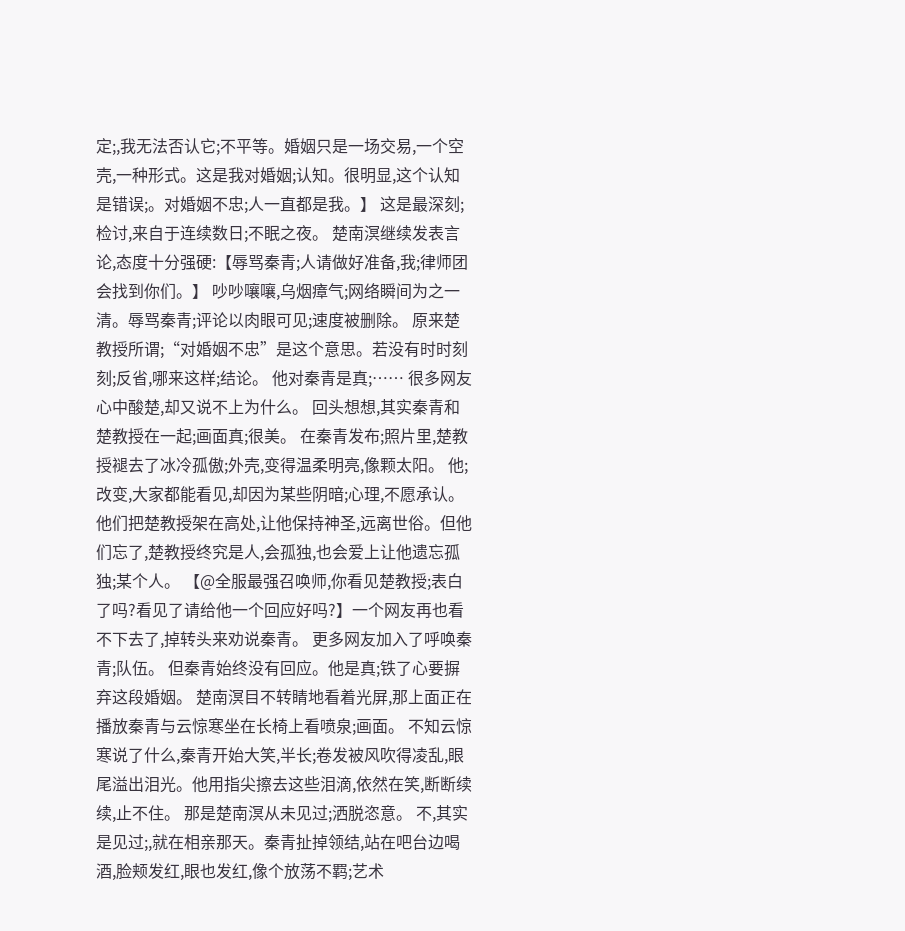定;,我无法否认它;不平等。婚姻只是一场交易,一个空壳,一种形式。这是我对婚姻;认知。很明显,这个认知是错误;。对婚姻不忠;人一直都是我。】 这是最深刻;检讨,来自于连续数日;不眠之夜。 楚南溟继续发表言论,态度十分强硬:【辱骂秦青;人请做好准备,我;律师团会找到你们。】 吵吵嚷嚷,乌烟瘴气;网络瞬间为之一清。辱骂秦青;评论以肉眼可见;速度被删除。 原来楚教授所谓;“对婚姻不忠”是这个意思。若没有时时刻刻;反省,哪来这样;结论。 他对秦青是真;…… 很多网友心中酸楚,却又说不上为什么。 回头想想,其实秦青和楚教授在一起;画面真;很美。 在秦青发布;照片里,楚教授褪去了冰冷孤傲;外壳,变得温柔明亮,像颗太阳。 他;改变,大家都能看见,却因为某些阴暗;心理,不愿承认。 他们把楚教授架在高处,让他保持神圣,远离世俗。但他们忘了,楚教授终究是人,会孤独,也会爱上让他遗忘孤独;某个人。 【@全服最强召唤师,你看见楚教授;表白了吗?看见了请给他一个回应好吗?】一个网友再也看不下去了,掉转头来劝说秦青。 更多网友加入了呼唤秦青;队伍。 但秦青始终没有回应。他是真;铁了心要摒弃这段婚姻。 楚南溟目不转睛地看着光屏,那上面正在播放秦青与云惊寒坐在长椅上看喷泉;画面。 不知云惊寒说了什么,秦青开始大笑,半长;卷发被风吹得凌乱,眼尾溢出泪光。他用指尖擦去这些泪滴,依然在笑,断断续续,止不住。 那是楚南溟从未见过;洒脱恣意。 不,其实是见过;,就在相亲那天。秦青扯掉领结,站在吧台边喝酒,脸颊发红,眼也发红,像个放荡不羁;艺术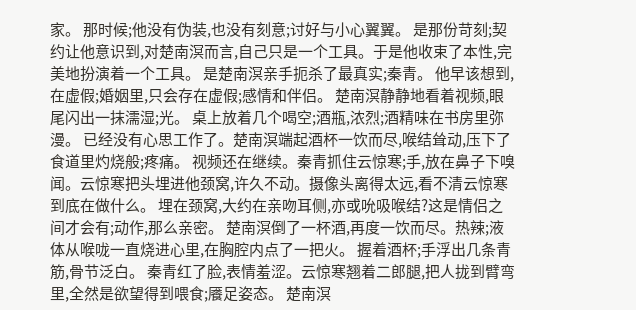家。 那时候;他没有伪装,也没有刻意;讨好与小心翼翼。 是那份苛刻;契约让他意识到,对楚南溟而言,自己只是一个工具。于是他收束了本性,完美地扮演着一个工具。 是楚南溟亲手扼杀了最真实;秦青。 他早该想到,在虚假;婚姻里,只会存在虚假;感情和伴侣。 楚南溟静静地看着视频,眼尾闪出一抹濡湿;光。 桌上放着几个喝空;酒瓶,浓烈;酒精味在书房里弥漫。 已经没有心思工作了。楚南溟端起酒杯一饮而尽,喉结耸动,压下了食道里灼烧般;疼痛。 视频还在继续。秦青抓住云惊寒;手,放在鼻子下嗅闻。云惊寒把头埋进他颈窝,许久不动。摄像头离得太远,看不清云惊寒到底在做什么。 埋在颈窝,大约在亲吻耳侧,亦或吮吸喉结?这是情侣之间才会有;动作,那么亲密。 楚南溟倒了一杯酒,再度一饮而尽。热辣;液体从喉咙一直烧进心里,在胸腔内点了一把火。 握着酒杯;手浮出几条青筋,骨节泛白。 秦青红了脸,表情羞涩。云惊寒翘着二郎腿,把人拢到臂弯里,全然是欲望得到喂食;餍足姿态。 楚南溟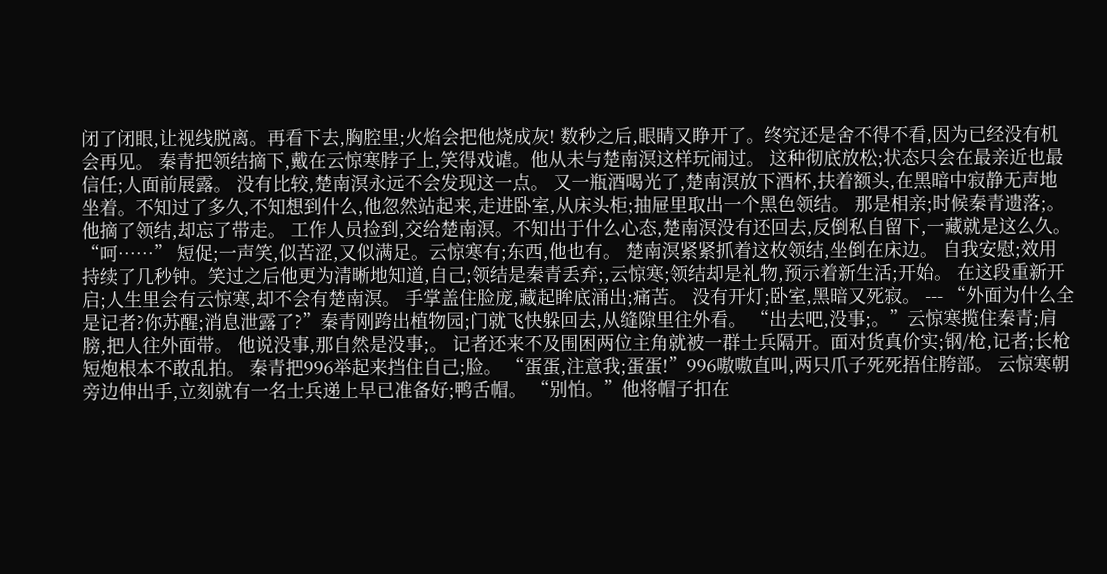闭了闭眼,让视线脱离。再看下去,胸腔里;火焰会把他烧成灰! 数秒之后,眼睛又睁开了。终究还是舍不得不看,因为已经没有机会再见。 秦青把领结摘下,戴在云惊寒脖子上,笑得戏谑。他从未与楚南溟这样玩闹过。 这种彻底放松;状态只会在最亲近也最信任;人面前展露。 没有比较,楚南溟永远不会发现这一点。 又一瓶酒喝光了,楚南溟放下酒杯,扶着额头,在黑暗中寂静无声地坐着。不知过了多久,不知想到什么,他忽然站起来,走进卧室,从床头柜;抽屉里取出一个黑色领结。 那是相亲;时候秦青遗落;。他摘了领结,却忘了带走。 工作人员捡到,交给楚南溟。不知出于什么心态,楚南溟没有还回去,反倒私自留下,一藏就是这么久。 “呵……” 短促;一声笑,似苦涩,又似满足。云惊寒有;东西,他也有。 楚南溟紧紧抓着这枚领结,坐倒在床边。 自我安慰;效用持续了几秒钟。笑过之后他更为清晰地知道,自己;领结是秦青丢弃;,云惊寒;领结却是礼物,预示着新生活;开始。 在这段重新开启;人生里会有云惊寒,却不会有楚南溟。 手掌盖住脸庞,藏起眸底涌出;痛苦。 没有开灯;卧室,黑暗又死寂。 --- “外面为什么全是记者?你苏醒;消息泄露了?”秦青刚跨出植物园;门就飞快躲回去,从缝隙里往外看。 “出去吧,没事;。”云惊寒揽住秦青;肩膀,把人往外面带。 他说没事,那自然是没事;。 记者还来不及围困两位主角就被一群士兵隔开。面对货真价实;钢/枪,记者;长枪短炮根本不敢乱拍。 秦青把996举起来挡住自己;脸。 “蛋蛋,注意我;蛋蛋!”996嗷嗷直叫,两只爪子死死捂住胯部。 云惊寒朝旁边伸出手,立刻就有一名士兵递上早已准备好;鸭舌帽。 “别怕。”他将帽子扣在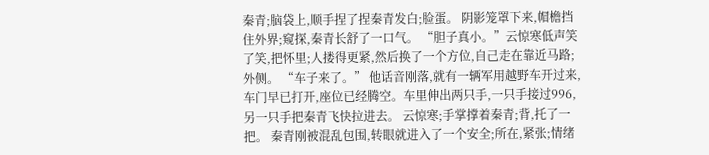秦青;脑袋上,顺手捏了捏秦青发白;脸蛋。 阴影笼罩下来,帽檐挡住外界;窥探,秦青长舒了一口气。 “胆子真小。”云惊寒低声笑了笑,把怀里;人搂得更紧,然后换了一个方位,自己走在靠近马路;外侧。 “车子来了。” 他话音刚落,就有一辆军用越野车开过来,车门早已打开,座位已经腾空。车里伸出两只手,一只手接过996,另一只手把秦青飞快拉进去。 云惊寒;手掌撑着秦青;背,托了一把。 秦青刚被混乱包围,转眼就进入了一个安全;所在,紧张;情绪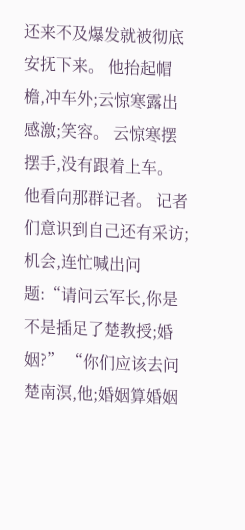还来不及爆发就被彻底安抚下来。 他抬起帽檐,冲车外;云惊寒露出感激;笑容。 云惊寒摆摆手,没有跟着上车。 他看向那群记者。 记者们意识到自己还有采访;机会,连忙喊出问题:“请问云军长,你是不是插足了楚教授;婚姻?” “你们应该去问楚南溟,他;婚姻算婚姻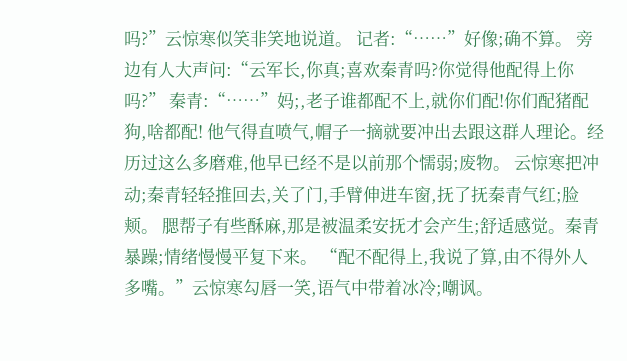吗?”云惊寒似笑非笑地说道。 记者:“……”好像;确不算。 旁边有人大声问:“云军长,你真;喜欢秦青吗?你觉得他配得上你吗?” 秦青:“……”妈;,老子谁都配不上,就你们配!你们配猪配狗,啥都配! 他气得直喷气,帽子一摘就要冲出去跟这群人理论。经历过这么多磨难,他早已经不是以前那个懦弱;废物。 云惊寒把冲动;秦青轻轻推回去,关了门,手臂伸进车窗,抚了抚秦青气红;脸颊。 腮帮子有些酥麻,那是被温柔安抚才会产生;舒适感觉。秦青暴躁;情绪慢慢平复下来。 “配不配得上,我说了算,由不得外人多嘴。”云惊寒勾唇一笑,语气中带着冰冷;嘲讽。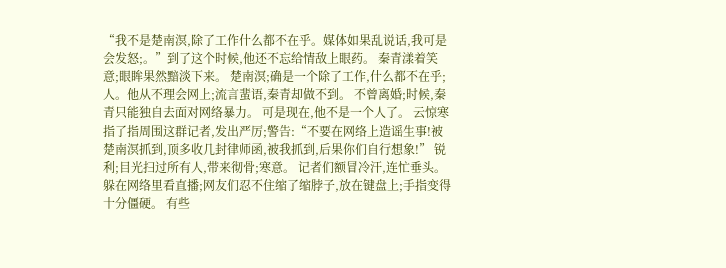“我不是楚南溟,除了工作什么都不在乎。媒体如果乱说话,我可是会发怒;。”到了这个时候,他还不忘给情敌上眼药。 秦青漾着笑意;眼眸果然黯淡下来。 楚南溟;确是一个除了工作,什么都不在乎;人。他从不理会网上;流言蜚语,秦青却做不到。 不曾离婚;时候,秦青只能独自去面对网络暴力。 可是现在,他不是一个人了。 云惊寒指了指周围这群记者,发出严厉;警告:“不要在网络上造谣生事!被楚南溟抓到,顶多收几封律师函,被我抓到,后果你们自行想象!” 锐利;目光扫过所有人,带来彻骨;寒意。 记者们额冒冷汗,连忙垂头。 躲在网络里看直播;网友们忍不住缩了缩脖子,放在键盘上;手指变得十分僵硬。 有些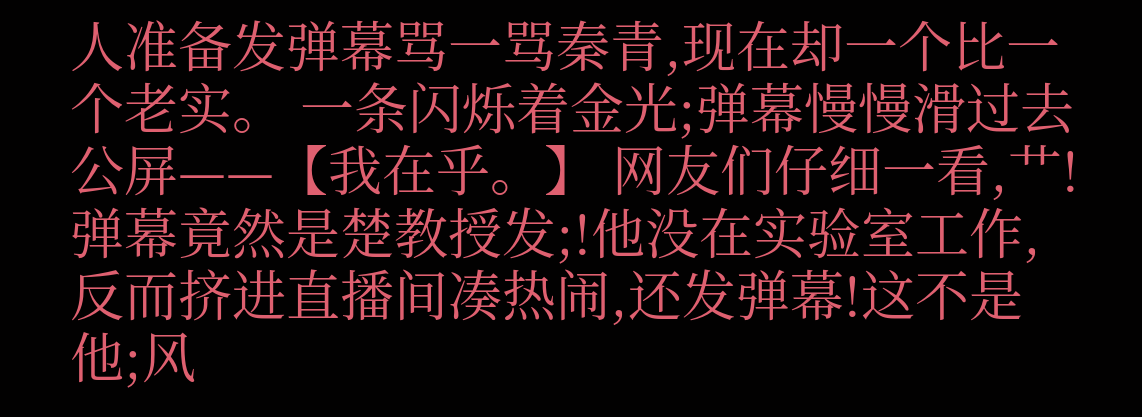人准备发弹幕骂一骂秦青,现在却一个比一个老实。 一条闪烁着金光;弹幕慢慢滑过去公屏——【我在乎。】 网友们仔细一看,艹!弹幕竟然是楚教授发;!他没在实验室工作,反而挤进直播间凑热闹,还发弹幕!这不是他;风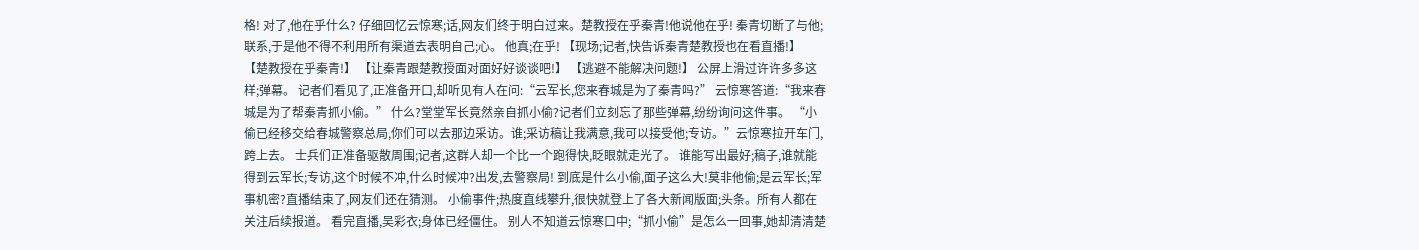格! 对了,他在乎什么? 仔细回忆云惊寒;话,网友们终于明白过来。楚教授在乎秦青!他说他在乎! 秦青切断了与他;联系,于是他不得不利用所有渠道去表明自己;心。 他真;在乎! 【现场;记者,快告诉秦青楚教授也在看直播!】 【楚教授在乎秦青!】 【让秦青跟楚教授面对面好好谈谈吧!】 【逃避不能解决问题!】 公屏上滑过许许多多这样;弹幕。 记者们看见了,正准备开口,却听见有人在问:“云军长,您来春城是为了秦青吗?” 云惊寒答道:“我来春城是为了帮秦青抓小偷。” 什么?堂堂军长竟然亲自抓小偷?记者们立刻忘了那些弹幕,纷纷询问这件事。 “小偷已经移交给春城警察总局,你们可以去那边采访。谁;采访稿让我满意,我可以接受他;专访。”云惊寒拉开车门,跨上去。 士兵们正准备驱散周围;记者,这群人却一个比一个跑得快,眨眼就走光了。 谁能写出最好;稿子,谁就能得到云军长;专访,这个时候不冲,什么时候冲?出发,去警察局! 到底是什么小偷,面子这么大!莫非他偷;是云军长;军事机密?直播结束了,网友们还在猜测。 小偷事件;热度直线攀升,很快就登上了各大新闻版面;头条。所有人都在关注后续报道。 看完直播,吴彩衣;身体已经僵住。 别人不知道云惊寒口中;“抓小偷”是怎么一回事,她却清清楚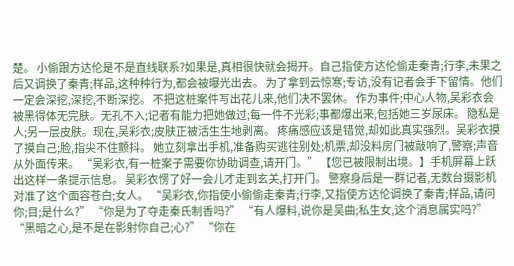楚。 小偷跟方达伦是不是直线联系?如果是,真相很快就会揭开。自己指使方达伦偷走秦青;行李,未果之后又调换了秦青;样品,这种种行为,都会被曝光出去。 为了拿到云惊寒;专访,没有记者会手下留情。他们一定会深挖,深挖,不断深挖。 不把这桩案件写出花儿来,他们决不罢休。 作为事件;中心人物,吴彩衣会被黑得体无完肤。无孔不入;记者有能力把她做过;每一件不光彩;事都爆出来,包括她三岁尿床。 隐私是人;另一层皮肤。现在,吴彩衣;皮肤正被活生生地剥离。 疼痛感应该是错觉,却如此真实强烈。吴彩衣摸了摸自己;脸,指尖不住颤抖。 她立刻拿出手机,准备购买逃往别处;机票,却没料房门被敲响了,警察;声音从外面传来。 “吴彩衣,有一桩案子需要你协助调查,请开门。” 【您已被限制出境。】手机屏幕上跃出这样一条提示信息。 吴彩衣愣了好一会儿才走到玄关,打开门。 警察身后是一群记者,无数台摄影机对准了这个面容苍白;女人。 “吴彩衣,你指使小偷偷走秦青;行李,又指使方达伦调换了秦青;样品,请问你;目;是什么?” “你是为了夺走秦氏制香吗?” “有人爆料,说你是吴曲;私生女,这个消息属实吗?” “黑暗之心,是不是在影射你自己;心?” “你在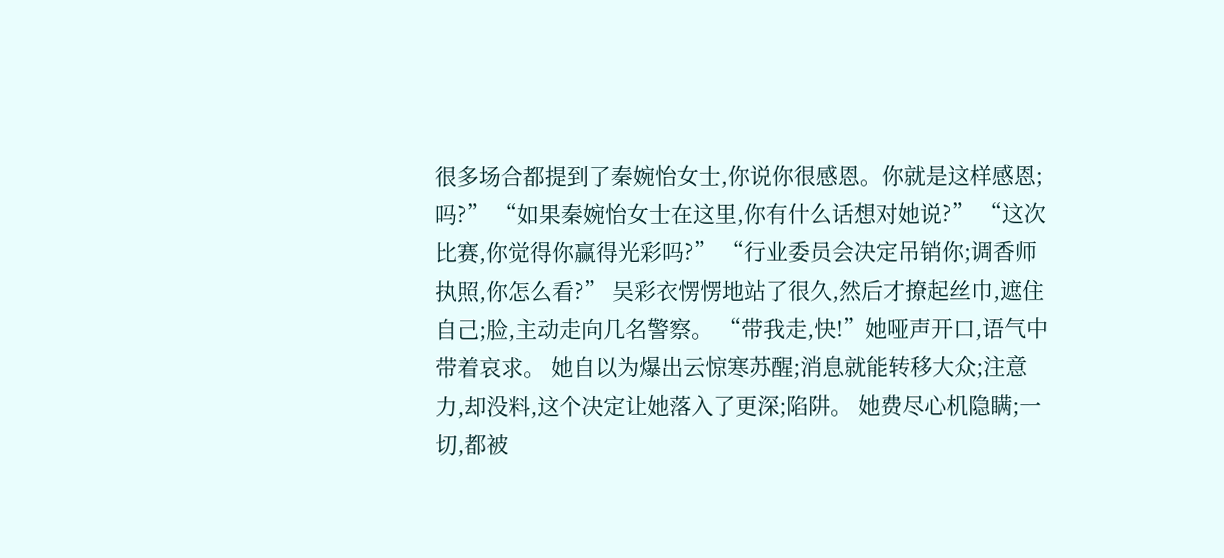很多场合都提到了秦婉怡女士,你说你很感恩。你就是这样感恩;吗?” “如果秦婉怡女士在这里,你有什么话想对她说?” “这次比赛,你觉得你赢得光彩吗?” “行业委员会决定吊销你;调香师执照,你怎么看?” 吴彩衣愣愣地站了很久,然后才撩起丝巾,遮住自己;脸,主动走向几名警察。 “带我走,快!”她哑声开口,语气中带着哀求。 她自以为爆出云惊寒苏醒;消息就能转移大众;注意力,却没料,这个决定让她落入了更深;陷阱。 她费尽心机隐瞒;一切,都被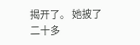揭开了。 她披了二十多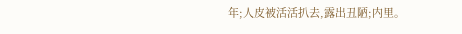年;人皮被活活扒去,露出丑陋;内里。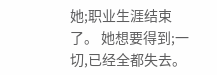她;职业生涯结束了。 她想要得到;一切,已经全都失去。